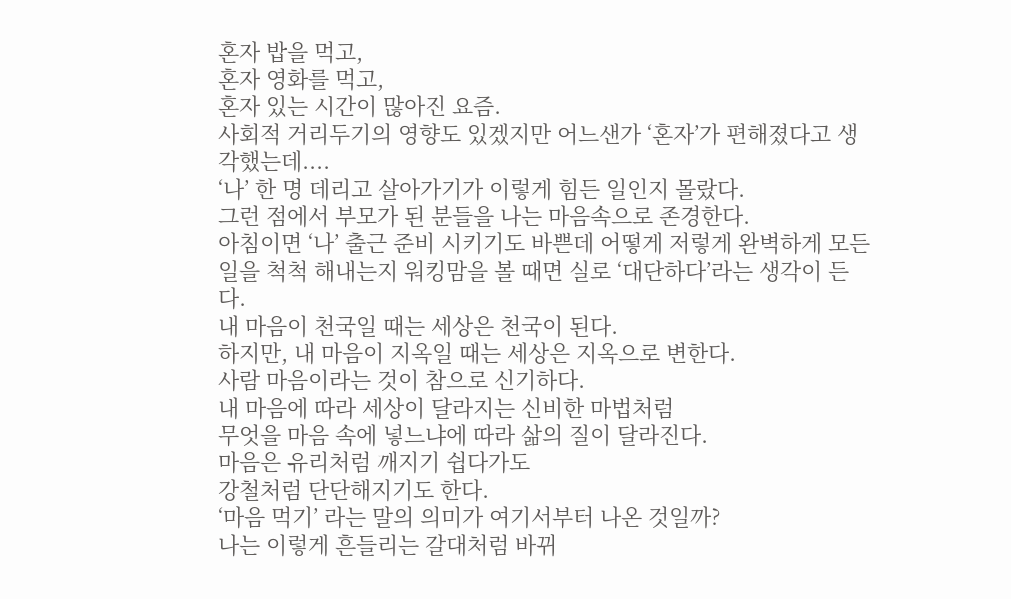혼자 밥을 먹고,
혼자 영화를 먹고,
혼자 있는 시간이 많아진 요즘.
사회적 거리두기의 영향도 있겠지만 어느샌가 ‘혼자’가 편해졌다고 생각했는데....
‘나’ 한 명 데리고 살아가기가 이렇게 힘든 일인지 몰랐다.
그런 점에서 부모가 된 분들을 나는 마음속으로 존경한다.
아침이면 ‘나’ 출근 준비 시키기도 바쁜데 어떻게 저렇게 완벽하게 모든 일을 척척 해내는지 워킹맘을 볼 때면 실로 ‘대단하다’라는 생각이 든다.
내 마음이 천국일 때는 세상은 천국이 된다.
하지만, 내 마음이 지옥일 때는 세상은 지옥으로 변한다.
사람 마음이라는 것이 참으로 신기하다.
내 마음에 따라 세상이 달라지는 신비한 마법처럼
무엇을 마음 속에 넣느냐에 따라 삶의 질이 달라진다.
마음은 유리처럼 깨지기 쉽다가도
강철처럼 단단해지기도 한다.
‘마음 먹기’ 라는 말의 의미가 여기서부터 나온 것일까?
나는 이렇게 흔들리는 갈대처럼 바뀌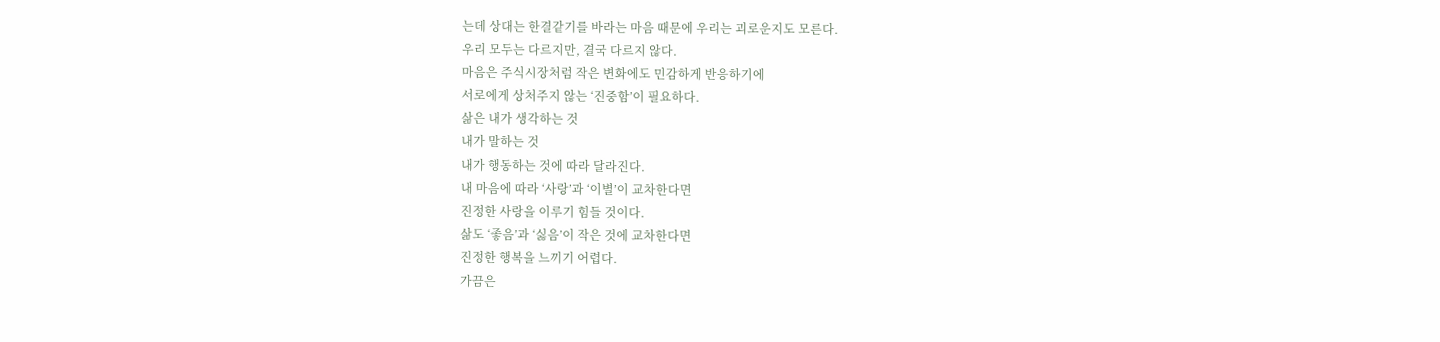는데 상대는 한결같기를 바라는 마음 때문에 우리는 괴로운지도 모른다.
우리 모두는 다르지만, 결국 다르지 않다.
마음은 주식시장처럼 작은 변화에도 민감하게 반응하기에
서로에게 상처주지 않는 ‘진중함’이 필요하다.
삶은 내가 생각하는 것
내가 말하는 것
내가 행동하는 것에 따라 달라진다.
내 마음에 따라 ‘사랑’과 ‘이별’이 교차한다면
진정한 사랑을 이루기 힘들 것이다.
삶도 ‘좋음’과 ‘싫음’이 작은 것에 교차한다면
진정한 행복을 느끼기 어렵다.
가끔은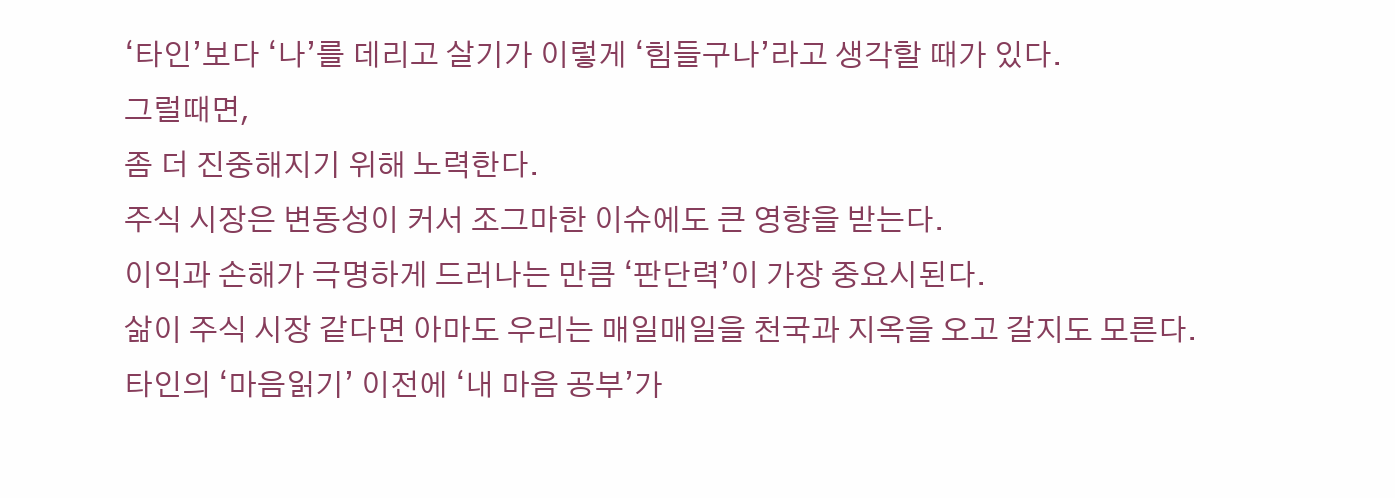‘타인’보다 ‘나’를 데리고 살기가 이렇게 ‘힘들구나’라고 생각할 때가 있다.
그럴때면,
좀 더 진중해지기 위해 노력한다.
주식 시장은 변동성이 커서 조그마한 이슈에도 큰 영향을 받는다.
이익과 손해가 극명하게 드러나는 만큼 ‘판단력’이 가장 중요시된다.
삶이 주식 시장 같다면 아마도 우리는 매일매일을 천국과 지옥을 오고 갈지도 모른다.
타인의 ‘마음읽기’ 이전에 ‘내 마음 공부’가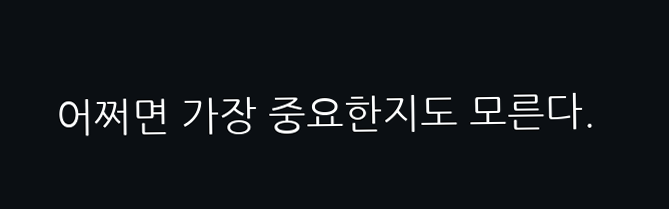어쩌면 가장 중요한지도 모른다.